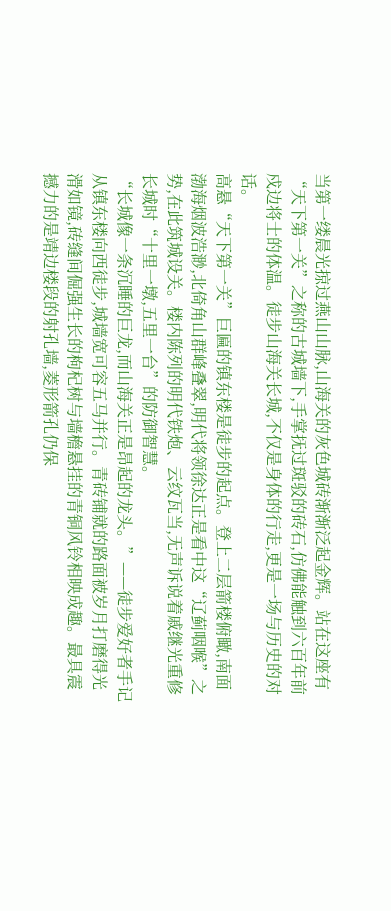当第一缕晨光掠过燕山山脉,山海关的灰色城砖渐渐泛起金辉。站在这座有“天下第一关”之称的古城墙下,手掌抚过斑驳的砖石,仿佛能触到六百年前戍边将士的体温。徒步山海关长城,不仅是身体的行走,更是一场与历史的对话。
高悬“天下第一关”巨匾的镇东楼是徒步的起点。登上二层箭楼俯瞰,南面渤海烟波浩渺,北倚角山群峰叠翠,明代将领徐达正是看中这“辽蓟咽喉”之势,在此筑城设关。楼内陈列的明代铁炮、云纹瓦当,无声诉说着戚继光重修长城时“十里一墩,五里一台”的防御智慧。
“长城像一条沉睡的巨龙,而山海关正是昂起的龙头。”——徒步爱好者手记
从镇东楼向西徒步,城墙宽可容五马并行。青砖铺就的路面被岁月打磨得光滑如镜,砖缝间倔强生长的枸杞树与墙檐悬挂的青铜风铃相映成趣。最具震撼力的是靖边楼段的射孔墙,菱形箭孔仍保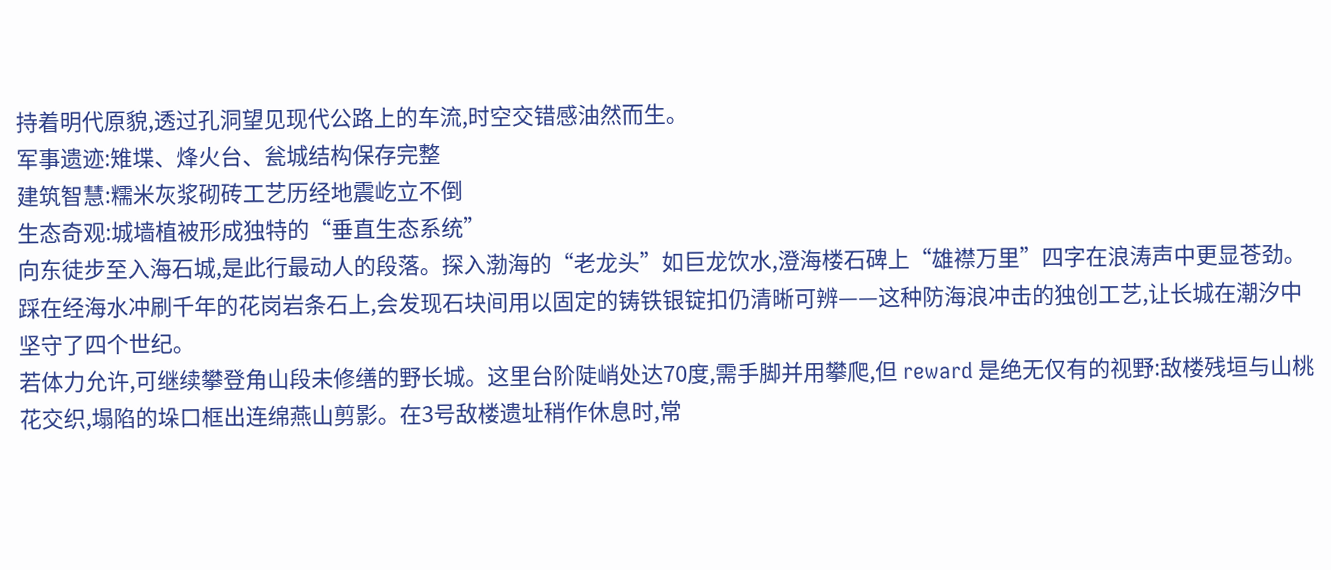持着明代原貌,透过孔洞望见现代公路上的车流,时空交错感油然而生。
军事遗迹:雉堞、烽火台、瓮城结构保存完整
建筑智慧:糯米灰浆砌砖工艺历经地震屹立不倒
生态奇观:城墙植被形成独特的“垂直生态系统”
向东徒步至入海石城,是此行最动人的段落。探入渤海的“老龙头”如巨龙饮水,澄海楼石碑上“雄襟万里”四字在浪涛声中更显苍劲。踩在经海水冲刷千年的花岗岩条石上,会发现石块间用以固定的铸铁银锭扣仍清晰可辨——这种防海浪冲击的独创工艺,让长城在潮汐中坚守了四个世纪。
若体力允许,可继续攀登角山段未修缮的野长城。这里台阶陡峭处达70度,需手脚并用攀爬,但 reward 是绝无仅有的视野:敌楼残垣与山桃花交织,塌陷的垛口框出连绵燕山剪影。在3号敌楼遗址稍作休息时,常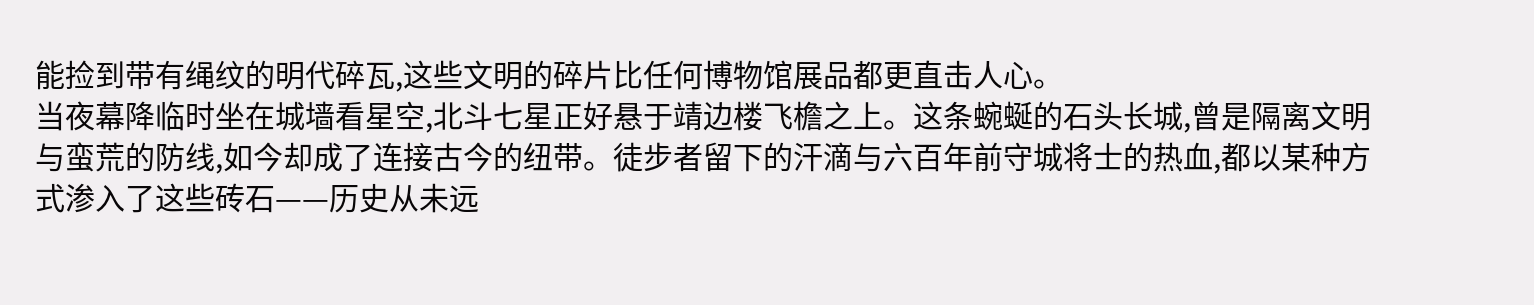能捡到带有绳纹的明代碎瓦,这些文明的碎片比任何博物馆展品都更直击人心。
当夜幕降临时坐在城墙看星空,北斗七星正好悬于靖边楼飞檐之上。这条蜿蜒的石头长城,曾是隔离文明与蛮荒的防线,如今却成了连接古今的纽带。徒步者留下的汗滴与六百年前守城将士的热血,都以某种方式渗入了这些砖石——历史从未远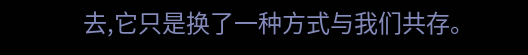去,它只是换了一种方式与我们共存。